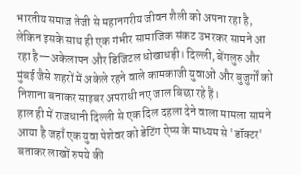भारतीय समाज तेजी से महानगरीय जीवन शैली को अपना रहा है, लेकिन इसके साथ ही एक गंभीर सामाजिक संकट उभरकर सामने आ रहा है—अकेलापन और डिजिटल धोखाधड़ी। दिल्ली, बेंगलुरु और मुंबई जैसे शहरों में अकेले रहने वाले कामकाजी युवाओं और बुजुर्गों को निशाना बनाकर साइबर अपराधी नए जाल बिछा रहे हैं।
हाल ही में राजधानी दिल्ली से एक दिल दहला देने वाला मामला सामने आया है जहाँ एक युवा पेशेवर को डेटिंग ऐप्स के माध्यम से 'डॉक्टर' बताकर लाखों रुपये की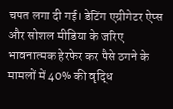चपत लगा दी गई। डेटिंग एग्रीगेटर ऐप्स और सोशल मीडिया के जरिए भावनात्मक हेरफेर कर पैसे ठगने के मामलों में 40% की वृद्धि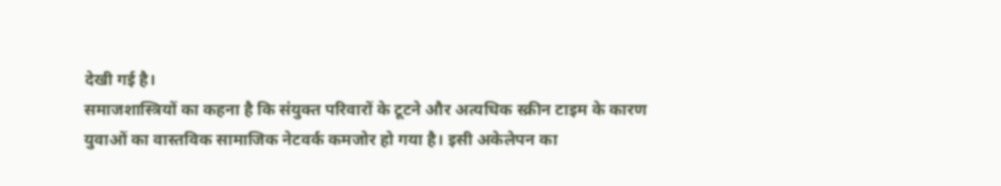देखी गई है।
समाजशास्त्रियों का कहना है कि संयुक्त परिवारों के टूटने और अत्यधिक स्क्रीन टाइम के कारण युवाओं का वास्तविक सामाजिक नेटवर्क कमजोर हो गया है। इसी अकेलेपन का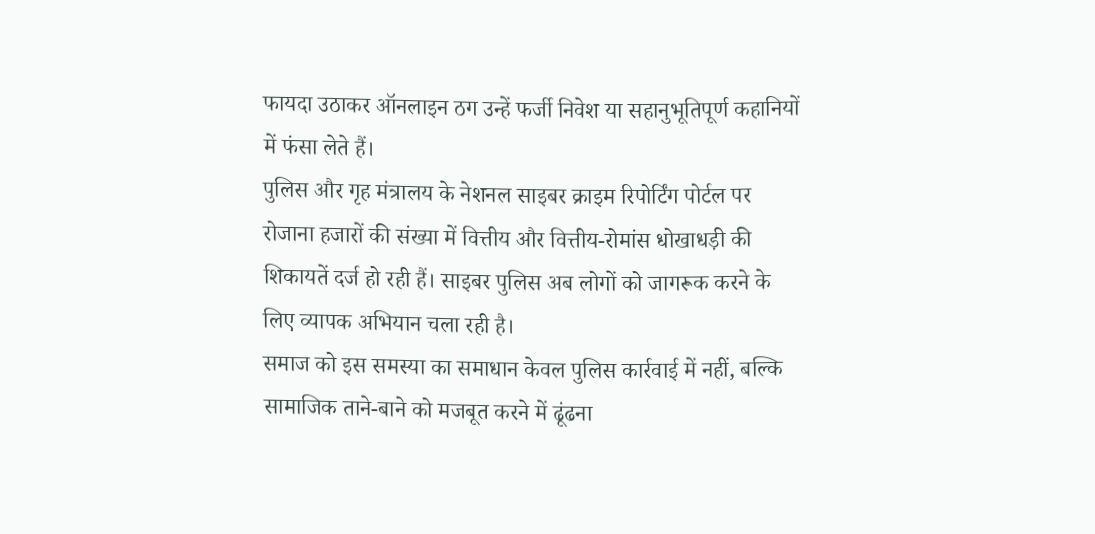फायदा उठाकर ऑनलाइन ठग उन्हें फर्जी निवेश या सहानुभूतिपूर्ण कहानियों में फंसा लेते हैं।
पुलिस और गृह मंत्रालय के नेशनल साइबर क्राइम रिपोर्टिंग पोर्टल पर रोजाना हजारों की संख्या में वित्तीय और वित्तीय-रोमांस धोखाधड़ी की शिकायतें दर्ज हो रही हैं। साइबर पुलिस अब लोगों को जागरूक करने के लिए व्यापक अभियान चला रही है।
समाज को इस समस्या का समाधान केवल पुलिस कार्रवाई में नहीं, बल्कि सामाजिक ताने-बाने को मजबूत करने में ढूंढना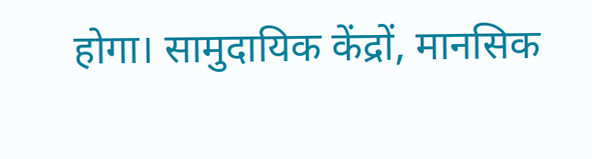होगा। सामुदायिक केंद्रों, मानसिक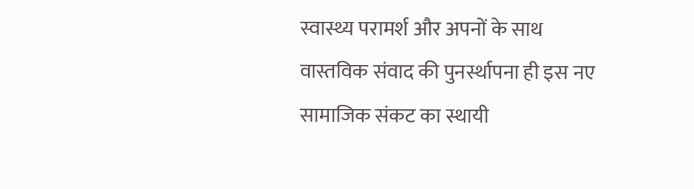स्वास्थ्य परामर्श और अपनों के साथ वास्तविक संवाद की पुनर्स्थापना ही इस नए सामाजिक संकट का स्थायी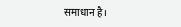समाधान है।